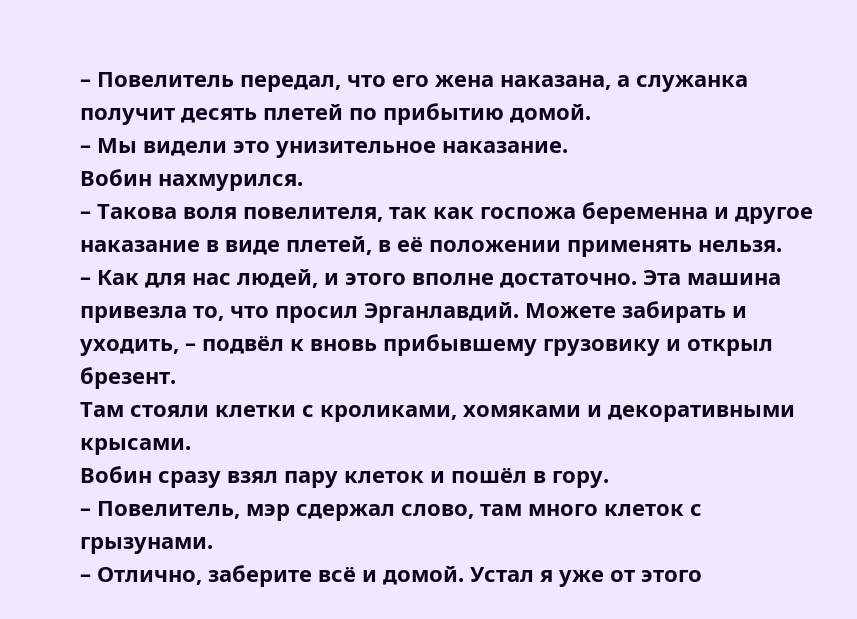– Повелитель передал, что его жена наказана, а служанка получит десять плетей по прибытию домой.
– Мы видели это унизительное наказание.
Вобин нахмурился.
– Такова воля повелителя, так как госпожа беременна и другое наказание в виде плетей, в её положении применять нельзя.
– Как для нас людей, и этого вполне достаточно. Эта машина привезла то, что просил Эрганлавдий. Можете забирать и уходить, – подвёл к вновь прибывшему грузовику и открыл брезент.
Там стояли клетки с кроликами, хомяками и декоративными крысами.
Вобин сразу взял пару клеток и пошёл в гору.
– Повелитель, мэр сдержал слово, там много клеток с грызунами.
– Отлично, заберите всё и домой. Устал я уже от этого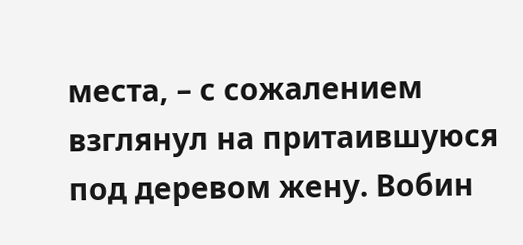места, – с сожалением взглянул на притаившуюся под деревом жену. Вобин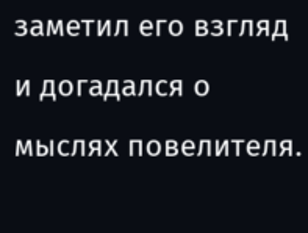заметил его взгляд и догадался о мыслях повелителя.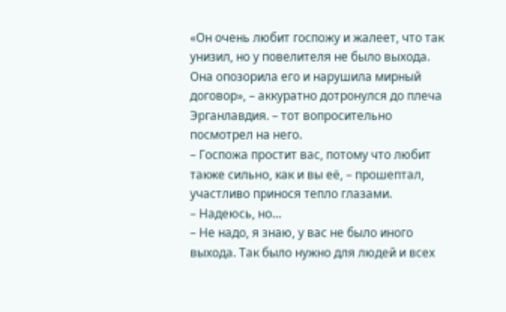«Он очень любит госпожу и жалеет, что так унизил, но у повелителя не было выхода. Она опозорила его и нарушила мирный договор», – аккуратно дотронулся до плеча Эрганлавдия. – тот вопросительно посмотрел на него.
– Госпожа простит вас, потому что любит также сильно, как и вы её, – прошептал, участливо принося тепло глазами.
– Надеюсь, но…
– Не надо, я знаю, у вас не было иного выхода. Так было нужно для людей и всех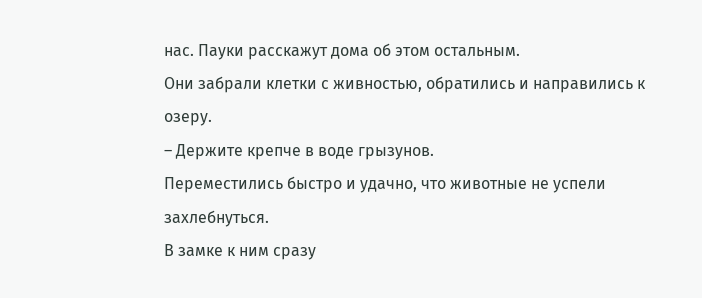нас. Пауки расскажут дома об этом остальным.
Они забрали клетки с живностью, обратились и направились к озеру.
– Держите крепче в воде грызунов.
Переместились быстро и удачно, что животные не успели захлебнуться.
В замке к ним сразу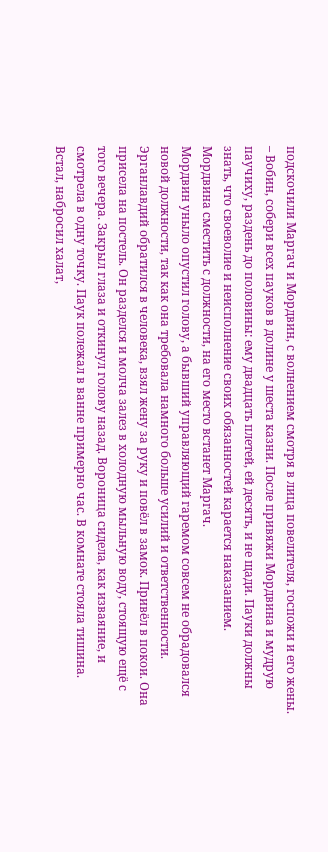подскочили Маргач и Мордвин, с волнением смотря в лица повелителя, госпожи и его жены.
– Вобин, собери всех пауков в долине у шеста казни. После привяжи Мордвина и мудрую паучиху, раздень до половины: ему двадцать плетей, ей десять, и не щади. Пауки должны знать, что своеволие и неисполнение своих обязанностей карается наказанием.
Мордвина сместить с должности, на его место встанет Маргач.
Мордвин уныло опустил голову, а бывший управляющий гаремом совсем не обрадовался новой должности, так как она требовала намного больше усилий и ответственности.
Эрганлавдий обратился в человека, взял жену за руку и повёл в замок. Привёл в покои. Она присела на постель. Он разделся и молча залез в холодную мыльную воду, стоящую ещё с того вечера. Закрыл глаза и откинул голову назад. Вороница сидела, как изваяние, и смотрела в одну точку. Паук полежал в ванне примерно час. В комнате стояла тишина. Встал, набросил халат,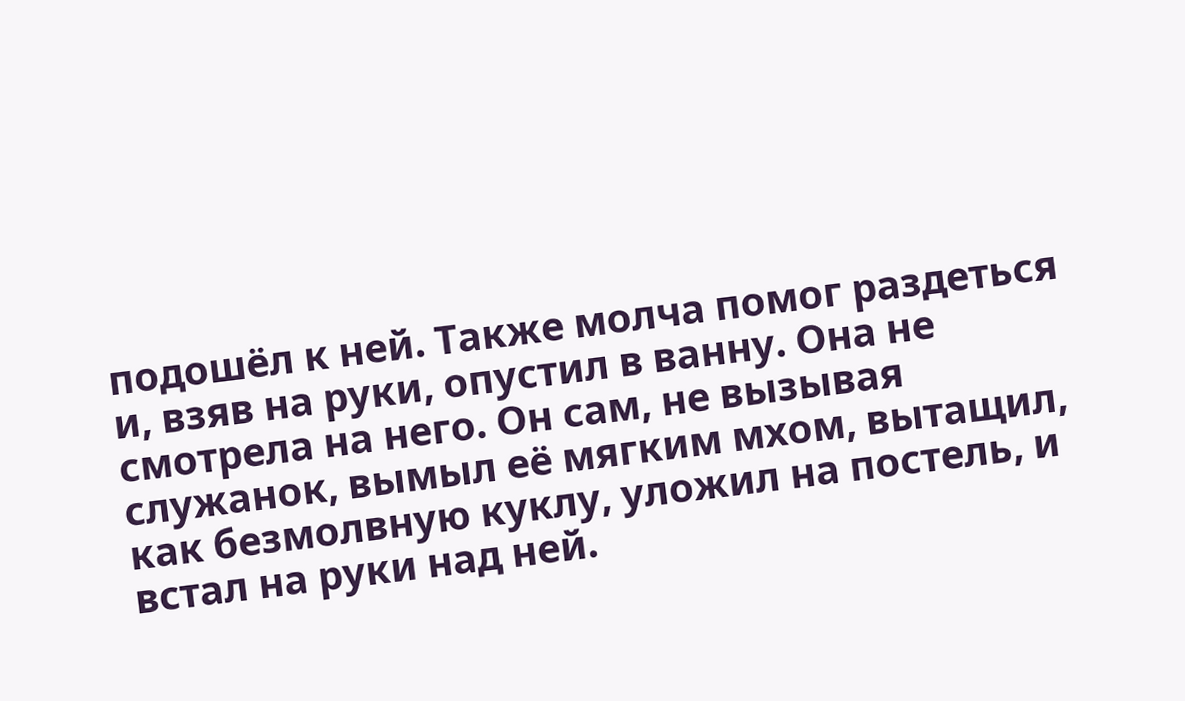подошёл к ней. Также молча помог раздеться и, взяв на руки, опустил в ванну. Она не смотрела на него. Он сам, не вызывая служанок, вымыл её мягким мхом, вытащил, как безмолвную куклу, уложил на постель, и встал на руки над ней.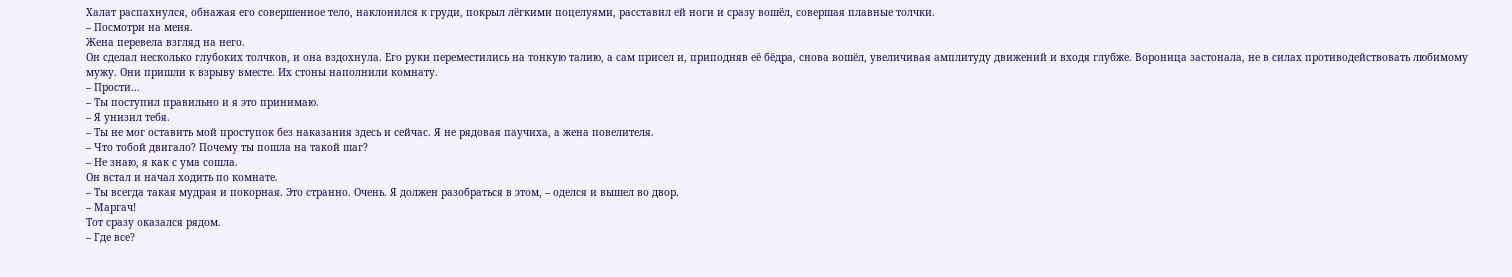Халат распахнулся, обнажая его совершенное тело, наклонился к груди, покрыл лёгкими поцелуями, расставил ей ноги и сразу вошёл, совершая плавные толчки.
– Посмотри на меня.
Жена перевела взгляд на него.
Он сделал несколько глубоких толчков, и она вздохнула. Его руки переместились на тонкую талию, а сам присел и, приподняв её бёдра, снова вошёл, увеличивая амплитуду движений и входя глубже. Вороница застонала, не в силах противодействовать любимому мужу. Они пришли к взрыву вместе. Их стоны наполнили комнату.
– Прости…
– Ты поступил правильно и я это принимаю.
– Я унизил тебя.
– Ты не мог оставить мой проступок без наказания здесь и сейчас. Я не рядовая паучиха, а жена повелителя.
– Что тобой двигало? Почему ты пошла на такой шаг?
– Не знаю, я как с ума сошла.
Он встал и начал ходить по комнате.
– Ты всегда такая мудрая и покорная. Это странно. Очень. Я должен разобраться в этом, – оделся и вышел во двор.
– Маргач!
Тот сразу оказался рядом.
– Где все?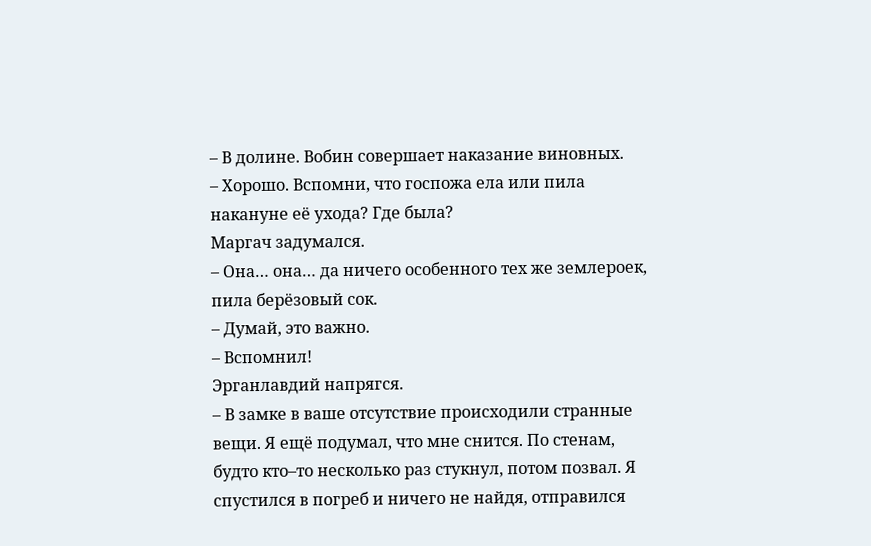– В долине. Вобин совершает наказание виновных.
– Хорошо. Вспомни, что госпожа ела или пила накануне её ухода? Где была?
Маргач задумался.
– Она… она… да ничего особенного тех же землероек, пила берёзовый сок.
– Думай, это важно.
– Вспомнил!
Эрганлавдий напрягся.
– В замке в ваше отсутствие происходили странные вещи. Я ещё подумал, что мне снится. По стенам, будто кто–то несколько раз стукнул, потом позвал. Я спустился в погреб и ничего не найдя, отправился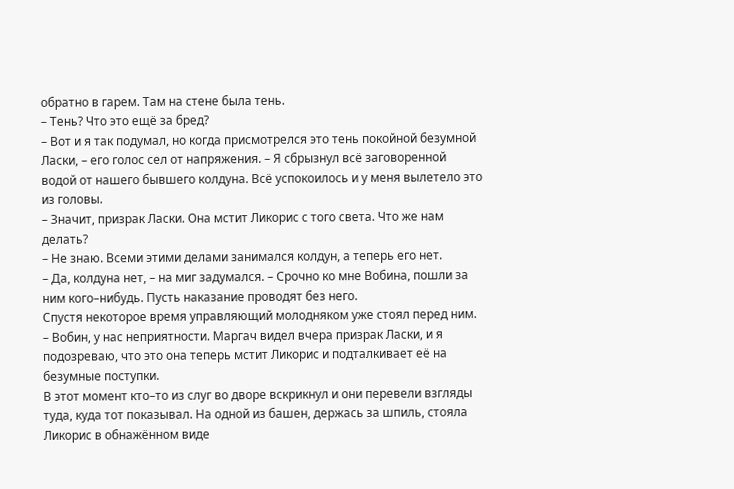обратно в гарем. Там на стене была тень.
– Тень? Что это ещё за бред?
– Вот и я так подумал, но когда присмотрелся это тень покойной безумной Ласки, – его голос сел от напряжения. – Я сбрызнул всё заговоренной водой от нашего бывшего колдуна. Всё успокоилось и у меня вылетело это из головы.
– Значит, призрак Ласки. Она мстит Ликорис с того света. Что же нам делать?
– Не знаю. Всеми этими делами занимался колдун, а теперь его нет.
– Да, колдуна нет, – на миг задумался. – Срочно ко мне Вобина, пошли за ним кого–нибудь. Пусть наказание проводят без него.
Спустя некоторое время управляющий молодняком уже стоял перед ним.
– Вобин, у нас неприятности. Маргач видел вчера призрак Ласки, и я подозреваю, что это она теперь мстит Ликорис и подталкивает её на безумные поступки.
В этот момент кто–то из слуг во дворе вскрикнул и они перевели взгляды туда, куда тот показывал. На одной из башен, держась за шпиль, стояла Ликорис в обнажённом виде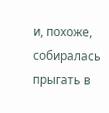и, похоже, собиралась прыгать в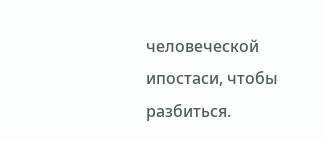человеческой ипостаси, чтобы разбиться.